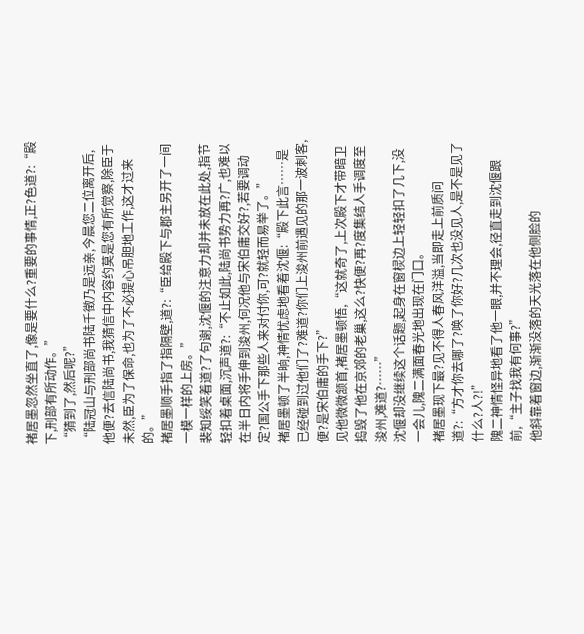褚居墨忽然坐直了,像是要什么?重要的事情,正?色道?:“殿下,刑部有所动作。”
“猜到了,然后呢?”
“陆冠山与刑部尚书陆千徵乃是远亲,今晨您二位离开后,他便?去信陆尚书,我猜信中内容约莫是您有所觉察,除臣于未然,臣为了保命,也为了不必提心吊胆地工作,这才过来的。”
褚居墨顺手指了指隔壁,道?:“臣给殿下与郡主另开了一间一模一样的上房。”
裴知绥笑着道?了句谢,沈偃的注意力却并未放在此处,指节轻扣着桌面,沉声道?:“不止如此,陆尚书势力再?广,也难以在半日内将手伸到浚州,何况他与宋伯庸交好?,若要调动定?国公手下那些人来对付你,可?就轻而易举了。”
褚居墨顿了半晌,神情忧虑地看着沈偃:“殿下此言……是已经碰到过他们了?难道?你们上浚州前遇见的那一波刺客,便?是宋伯庸的手下?”
见他微微颔首,褚居墨顿悟,“这就奇了,上次殿下才带暗卫捣毁了他在京郊的老巢,这么?快便?再?度集结人手调度至浚州,难道?……”
沈偃却没继续这个话题,起身在窗棂边上轻轻扣了几下,没一会儿,隗二满面春光地出现在门口。
褚居墨现下最?见不得人春风洋溢,当即走上前质问道?:“方才你去哪了?唤了你好?几次也没见人,是不是见了什么?人?!”
隗二神情怪异地看了他一眼,并不理会,径直走到沈偃跟前,“主子找我有何事?”
他斜靠着窗边,渐渐没落的天光落在他侧脸的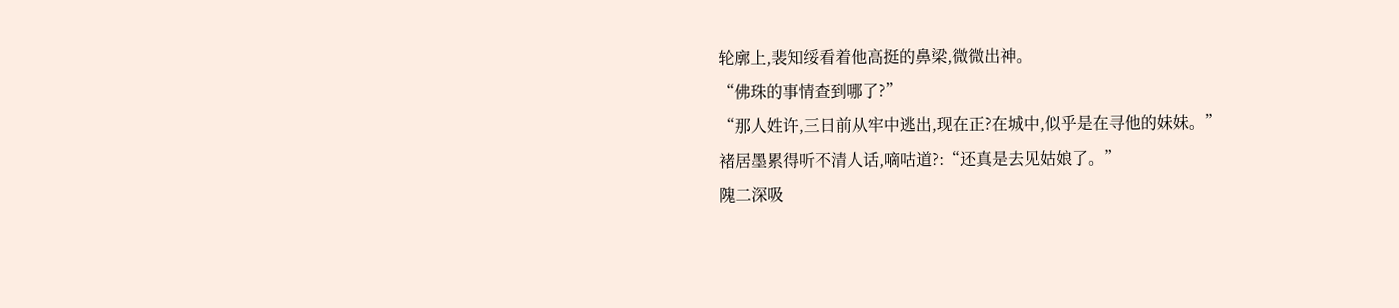轮廓上,裴知绥看着他高挺的鼻梁,微微出神。
“佛珠的事情查到哪了?”
“那人姓许,三日前从牢中逃出,现在正?在城中,似乎是在寻他的妹妹。”
褚居墨累得听不清人话,嘀咕道?:“还真是去见姑娘了。”
隗二深吸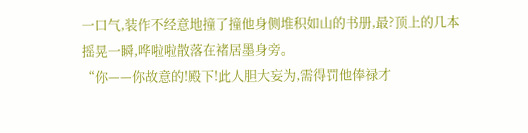一口气,装作不经意地撞了撞他身侧堆积如山的书册,最?顶上的几本摇晃一瞬,哗啦啦散落在褚居墨身旁。
“你——你故意的!殿下!此人胆大妄为,需得罚他俸禄才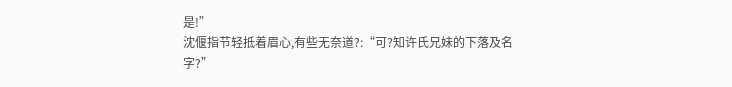是!”
沈偃指节轻抵着眉心,有些无奈道?:“可?知许氏兄妹的下落及名字?”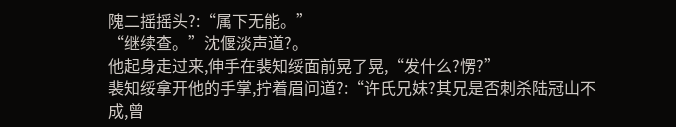隗二摇摇头?:“属下无能。”
“继续查。”沈偃淡声道?。
他起身走过来,伸手在裴知绥面前晃了晃,“发什么?愣?”
裴知绥拿开他的手掌,拧着眉问道?:“许氏兄妹?其兄是否刺杀陆冠山不成,曾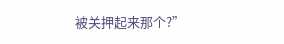被关押起来那个?”